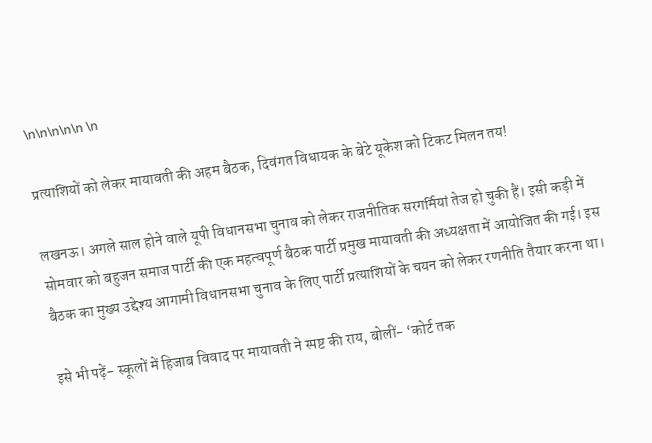\n\n\n\n\n \n

प्रत्याशियों को लेकर मायावती की अहम बैठक, दिवंगत विधायक के बेटे यूकेश को टिकट मिलन तय!

लखनऊ। अगले साल होने वाले यूपी विधानसभा चुनाव को लेकर राजनीतिक सरगर्मियां तेज हो चुकी हैं। इसी कड़ी में सोमवार को बहुजन समाज पार्टी की एक महत्वपूर्ण बैठक पार्टी प्रमुख मायावती की अध्यक्षता में आयोजित की गई। इस बैठक का मुख्य उद्देश्य आगामी विधानसभा चुनाव के लिए पार्टी प्रत्याशियों के चयन को लेकर रणनीति तैयार करना था।

इसे भी पढ़ें- स्कूलों में हिजाब विवाद पर मायावती ने स्पष्ट की राय, बोलीं- ‘कोर्ट तक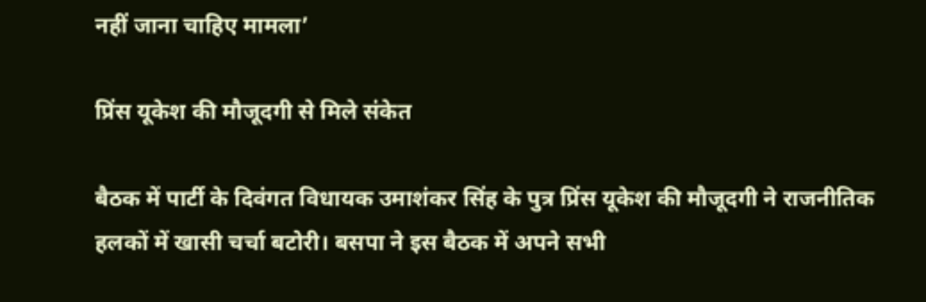नहीं जाना चाहिए मामला’

प्रिंस यूकेश की मौजूदगी से मिले संकेत

बैठक में पार्टी के दिवंगत विधायक उमाशंकर सिंह के पुत्र प्रिंस यूकेश की मौजूदगी ने राजनीतिक हलकों में खासी चर्चा बटोरी। बसपा ने इस बैठक में अपने सभी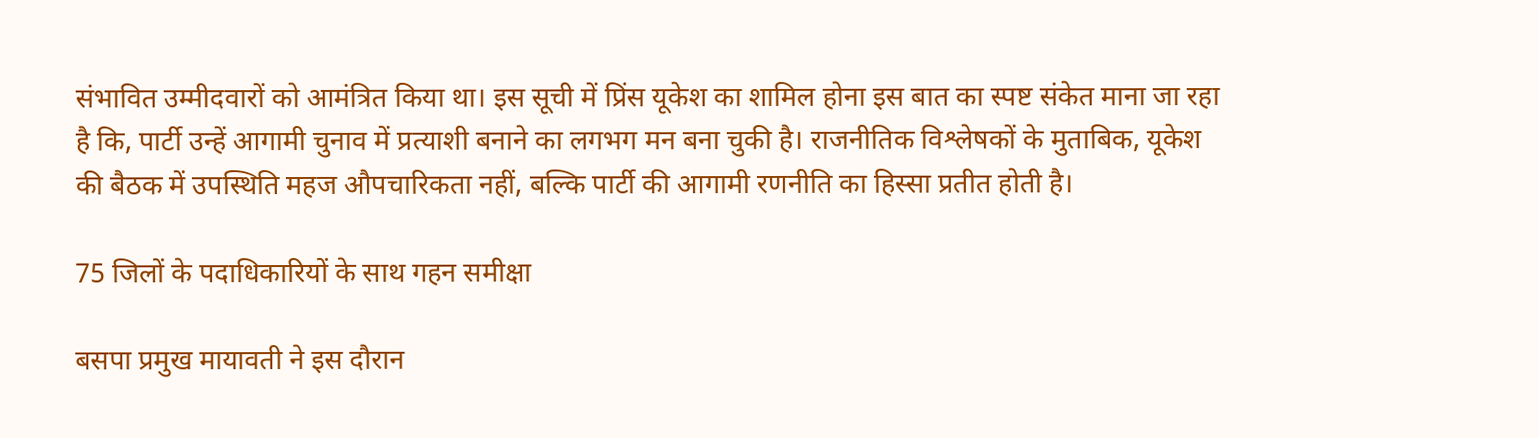संभावित उम्मीदवारों को आमंत्रित किया था। इस सूची में प्रिंस यूकेश का शामिल होना इस बात का स्पष्ट संकेत माना जा रहा है कि, पार्टी उन्हें आगामी चुनाव में प्रत्याशी बनाने का लगभग मन बना चुकी है। राजनीतिक विश्लेषकों के मुताबिक, यूकेश की बैठक में उपस्थिति महज औपचारिकता नहीं, बल्कि पार्टी की आगामी रणनीति का हिस्सा प्रतीत होती है।

75 जिलों के पदाधिकारियों के साथ गहन समीक्षा

बसपा प्रमुख मायावती ने इस दौरान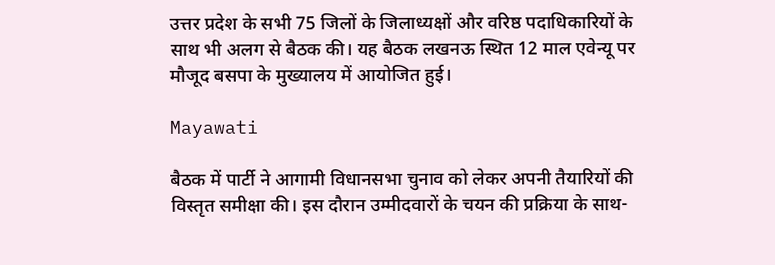उत्तर प्रदेश के सभी 75 जिलों के जिलाध्यक्षों और वरिष्ठ पदाधिकारियों के साथ भी अलग से बैठक की। यह बैठक लखनऊ स्थित 12 माल एवेन्यू पर मौजूद बसपा के मुख्यालय में आयोजित हुई।

Mayawati

बैठक में पार्टी ने आगामी विधानसभा चुनाव को लेकर अपनी तैयारियों की विस्तृत समीक्षा की। इस दौरान उम्मीदवारों के चयन की प्रक्रिया के साथ-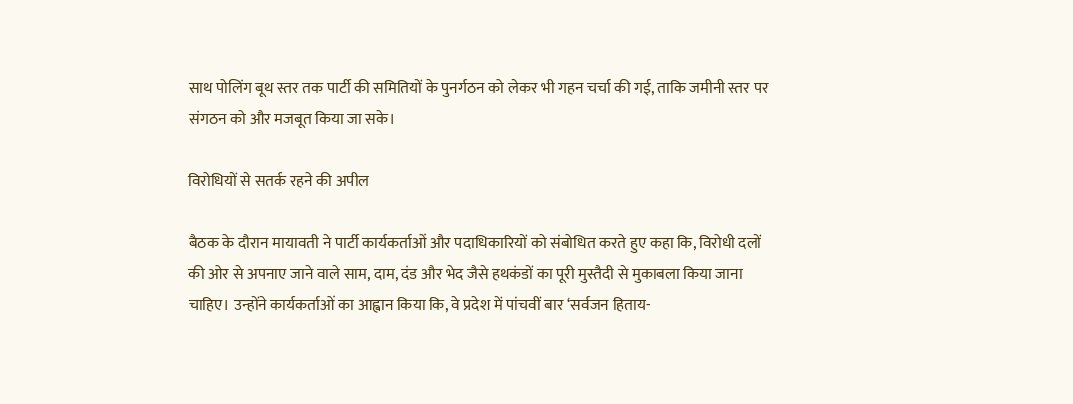साथ पोलिंग बूथ स्तर तक पार्टी की समितियों के पुनर्गठन को लेकर भी गहन चर्चा की गई, ताकि जमीनी स्तर पर संगठन को और मजबूत किया जा सके।

विरोधियों से सतर्क रहने की अपील

बैठक के दौरान मायावती ने पार्टी कार्यकर्ताओं और पदाधिकारियों को संबोधित करते हुए कहा कि, विरोधी दलों की ओर से अपनाए जाने वाले साम, दाम, दंड और भेद जैसे हथकंडों का पूरी मुस्तैदी से मुकाबला किया जाना चाहिए। उन्होंने कार्यकर्ताओं का आह्वान किया कि, वे प्रदेश में पांचवीं बार ‘सर्वजन हिताय-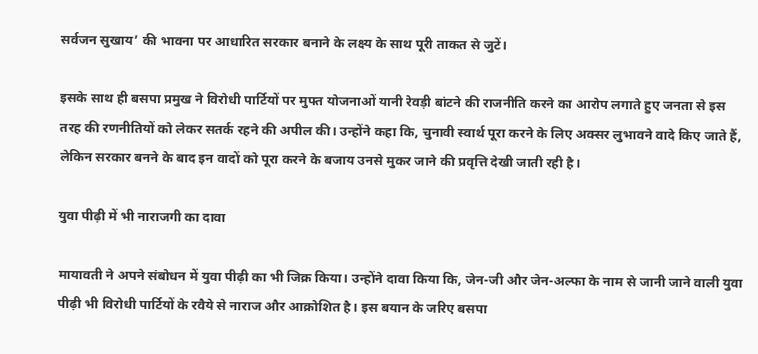सर्वजन सुखाय’ की भावना पर आधारित सरकार बनाने के लक्ष्य के साथ पूरी ताकत से जुटें।

इसके साथ ही बसपा प्रमुख ने विरोधी पार्टियों पर मुफ्त योजनाओं यानी रेवड़ी बांटने की राजनीति करने का आरोप लगाते हुए जनता से इस तरह की रणनीतियों को लेकर सतर्क रहने की अपील की। उन्होंने कहा कि, चुनावी स्वार्थ पूरा करने के लिए अक्सर लुभावने वादे किए जाते हैं, लेकिन सरकार बनने के बाद इन वादों को पूरा करने के बजाय उनसे मुकर जाने की प्रवृत्ति देखी जाती रही है।

युवा पीढ़ी में भी नाराजगी का दावा

मायावती ने अपने संबोधन में युवा पीढ़ी का भी जिक्र किया। उन्होंने दावा किया कि, जेन-जी और जेन-अल्फा के नाम से जानी जाने वाली युवा पीढ़ी भी विरोधी पार्टियों के रवैये से नाराज और आक्रोशित है। इस बयान के जरिए बसपा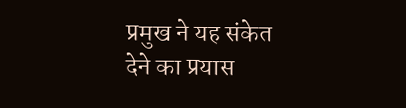प्रमुख ने यह संकेत देने का प्रयास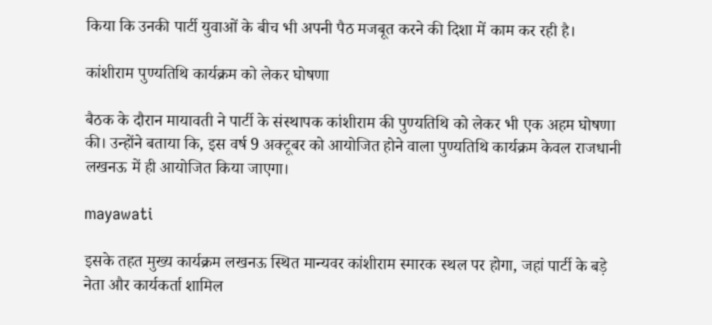किया कि उनकी पार्टी युवाओं के बीच भी अपनी पैठ मजबूत करने की दिशा में काम कर रही है।

कांशीराम पुण्यतिथि कार्यक्रम को लेकर घोषणा

बैठक के दौरान मायावती ने पार्टी के संस्थापक कांशीराम की पुण्यतिथि को लेकर भी एक अहम घोषणा की। उन्होंने बताया कि, इस वर्ष 9 अक्टूबर को आयोजित होने वाला पुण्यतिथि कार्यक्रम केवल राजधानी लखनऊ में ही आयोजित किया जाएगा।

mayawati

इसके तहत मुख्य कार्यक्रम लखनऊ स्थित मान्यवर कांशीराम स्मारक स्थल पर होगा, जहां पार्टी के बड़े नेता और कार्यकर्ता शामिल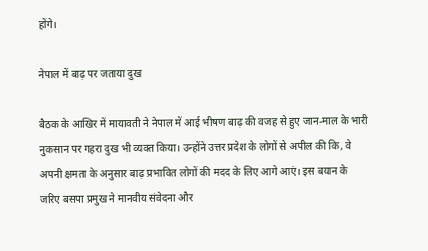होंगे।

नेपाल में बाढ़ पर जताया दुख

बैठक के आखिर में मायावती ने नेपाल में आई भीषण बाढ़ की वजह से हुए जान-माल के भारी नुकसान पर गहरा दुख भी व्यक्त किया। उन्होंने उत्तर प्रदेश के लोगों से अपील की कि, वे अपनी क्षमता के अनुसार बाढ़ प्रभावित लोगों की मदद के लिए आगे आएं। इस बयान के जरिए बसपा प्रमुख ने मानवीय संवेदना और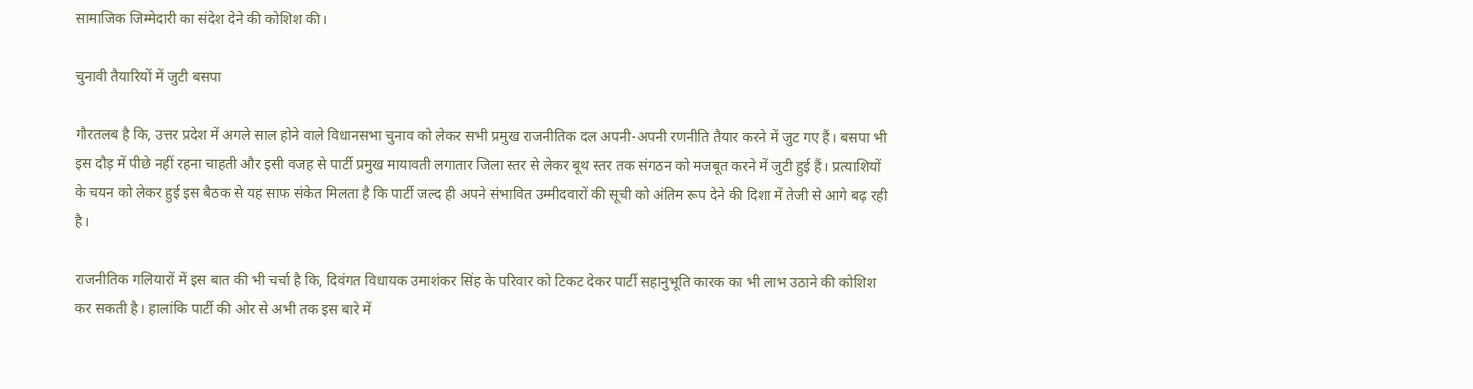सामाजिक जिम्मेदारी का संदेश देने की कोशिश की।

चुनावी तैयारियों में जुटी बसपा

गौरतलब है कि, उत्तर प्रदेश में अगले साल होने वाले विधानसभा चुनाव को लेकर सभी प्रमुख राजनीतिक दल अपनी-अपनी रणनीति तैयार करने में जुट गए हैं। बसपा भी इस दौड़ में पीछे नहीं रहना चाहती और इसी वजह से पार्टी प्रमुख मायावती लगातार जिला स्तर से लेकर बूथ स्तर तक संगठन को मजबूत करने में जुटी हुई हैं। प्रत्याशियों के चयन को लेकर हुई इस बैठक से यह साफ संकेत मिलता है कि पार्टी जल्द ही अपने संभावित उम्मीदवारों की सूची को अंतिम रूप देने की दिशा में तेजी से आगे बढ़ रही है।

राजनीतिक गलियारों में इस बात की भी चर्चा है कि, दिवंगत विधायक उमाशंकर सिंह के परिवार को टिकट देकर पार्टी सहानुभूति कारक का भी लाभ उठाने की कोशिश कर सकती है। हालांकि पार्टी की ओर से अभी तक इस बारे में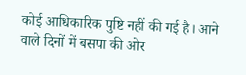कोई आधिकारिक पुष्टि नहीं की गई है। आने वाले दिनों में बसपा की ओर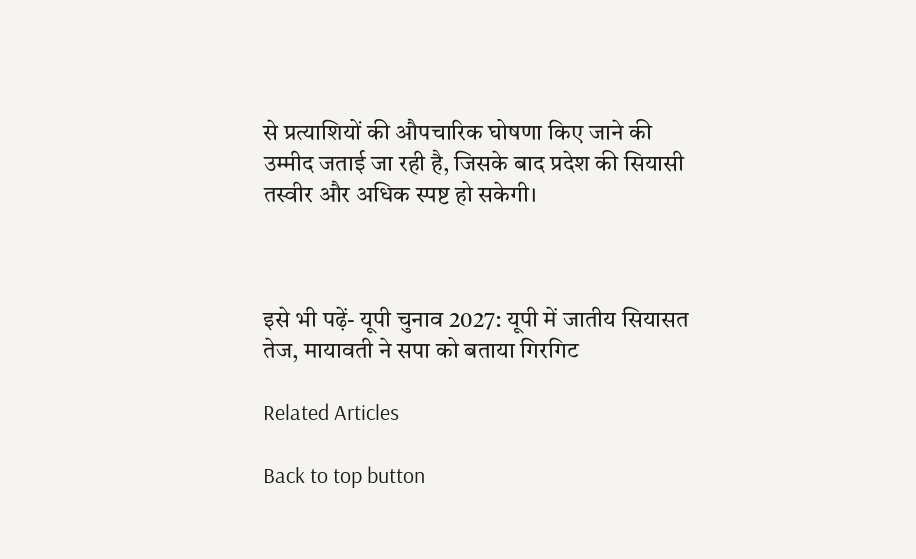से प्रत्याशियों की औपचारिक घोषणा किए जाने की उम्मीद जताई जा रही है, जिसके बाद प्रदेश की सियासी तस्वीर और अधिक स्पष्ट हो सकेगी।



इसे भी पढ़ें- यूपी चुनाव 2027: यूपी में जातीय सियासत तेज, मायावती ने सपा को बताया गिरगिट

Related Articles

Back to top button